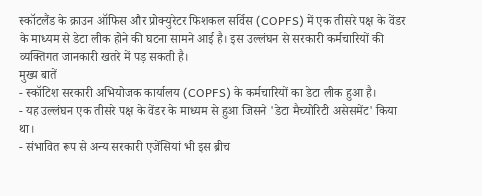स्कॉटलैंड के क्राउन ऑफिस और प्रोक्युरेटर फिशकल सर्विस (COPFS) में एक तीसरे पक्ष के वेंडर के माध्यम से डेटा लीक होने की घटना सामने आई है। इस उल्लंघन से सरकारी कर्मचारियों की व्यक्तिगत जानकारी खतरे में पड़ सकती है।
मुख्य बातें
- स्कॉटिश सरकारी अभियोजक कार्यालय (COPFS) के कर्मचारियों का डेटा लीक हुआ है।
- यह उल्लंघन एक तीसरे पक्ष के वेंडर के माध्यम से हुआ जिसने 'डेटा मैच्योरिटी असेसमेंट' किया था।
- संभावित रूप से अन्य सरकारी एजेंसियां भी इस ब्रीच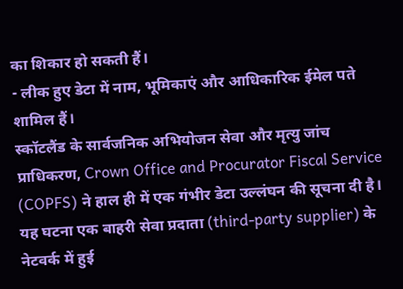का शिकार हो सकती हैं।
- लीक हुए डेटा में नाम, भूमिकाएं और आधिकारिक ईमेल पते शामिल हैं।
स्कॉटलैंड के सार्वजनिक अभियोजन सेवा और मृत्यु जांच प्राधिकरण, Crown Office and Procurator Fiscal Service (COPFS) ने हाल ही में एक गंभीर डेटा उल्लंघन की सूचना दी है। यह घटना एक बाहरी सेवा प्रदाता (third-party supplier) के नेटवर्क में हुई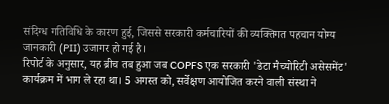संदिग्ध गतिविधि के कारण हुई, जिससे सरकारी कर्मचारियों की व्यक्तिगत पहचान योग्य जानकारी (PII) उजागर हो गई है।
रिपोर्ट के अनुसार, यह ब्रीच तब हुआ जब COPFS एक सरकारी 'डेटा मैच्योरिटी असेसमेंट' कार्यक्रम में भाग ले रहा था। 5 अगस्त को, सर्वेक्षण आयोजित करने वाली संस्था ने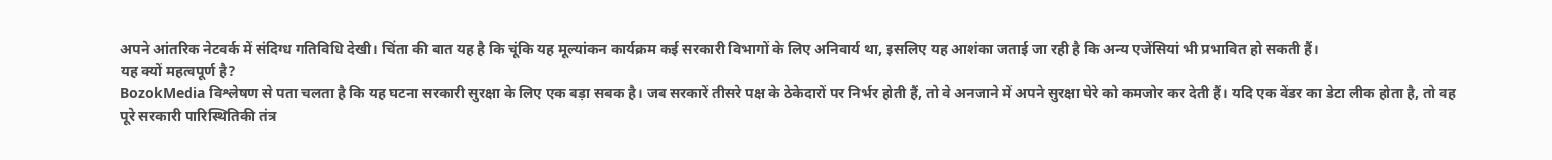अपने आंतरिक नेटवर्क में संदिग्ध गतिविधि देखी। चिंता की बात यह है कि चूंकि यह मूल्यांकन कार्यक्रम कई सरकारी विभागों के लिए अनिवार्य था, इसलिए यह आशंका जताई जा रही है कि अन्य एजेंसियां भी प्रभावित हो सकती हैं।
यह क्यों महत्वपूर्ण है?
BozokMedia विश्लेषण से पता चलता है कि यह घटना सरकारी सुरक्षा के लिए एक बड़ा सबक है। जब सरकारें तीसरे पक्ष के ठेकेदारों पर निर्भर होती हैं, तो वे अनजाने में अपने सुरक्षा घेरे को कमजोर कर देती हैं। यदि एक वेंडर का डेटा लीक होता है, तो वह पूरे सरकारी पारिस्थितिकी तंत्र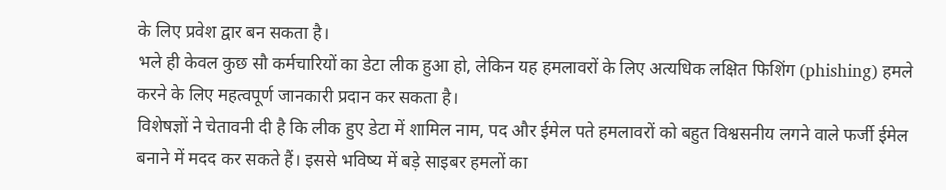के लिए प्रवेश द्वार बन सकता है।
भले ही केवल कुछ सौ कर्मचारियों का डेटा लीक हुआ हो, लेकिन यह हमलावरों के लिए अत्यधिक लक्षित फिशिंग (phishing) हमले करने के लिए महत्वपूर्ण जानकारी प्रदान कर सकता है।
विशेषज्ञों ने चेतावनी दी है कि लीक हुए डेटा में शामिल नाम, पद और ईमेल पते हमलावरों को बहुत विश्वसनीय लगने वाले फर्जी ईमेल बनाने में मदद कर सकते हैं। इससे भविष्य में बड़े साइबर हमलों का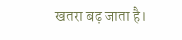खतरा बढ़ जाता है।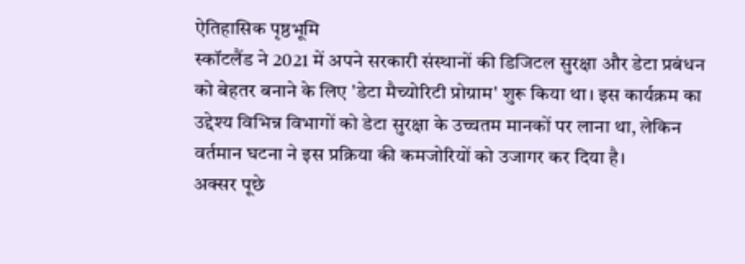ऐतिहासिक पृष्ठभूमि
स्कॉटलैंड ने 2021 में अपने सरकारी संस्थानों की डिजिटल सुरक्षा और डेटा प्रबंधन को बेहतर बनाने के लिए 'डेटा मैच्योरिटी प्रोग्राम' शुरू किया था। इस कार्यक्रम का उद्देश्य विभिन्न विभागों को डेटा सुरक्षा के उच्चतम मानकों पर लाना था, लेकिन वर्तमान घटना ने इस प्रक्रिया की कमजोरियों को उजागर कर दिया है।
अक्सर पूछे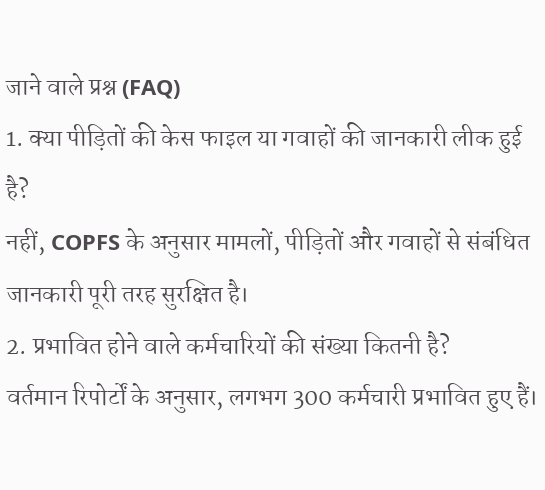जाने वाले प्रश्न (FAQ)
1. क्या पीड़ितों की केस फाइल या गवाहों की जानकारी लीक हुई है?
नहीं, COPFS के अनुसार मामलों, पीड़ितों और गवाहों से संबंधित जानकारी पूरी तरह सुरक्षित है।
2. प्रभावित होने वाले कर्मचारियों की संख्या कितनी है?
वर्तमान रिपोर्टों के अनुसार, लगभग 300 कर्मचारी प्रभावित हुए हैं।